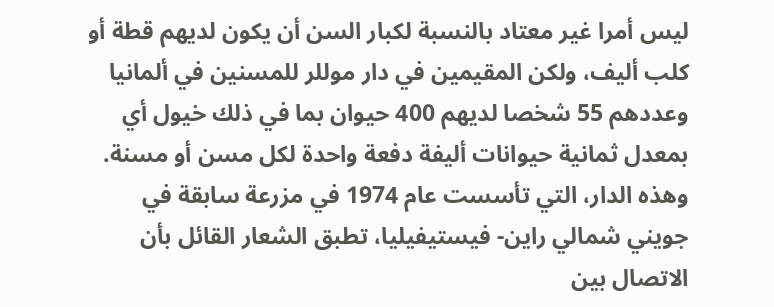ليس أمرا غير معتاد بالنسبة لكبار السن أن يكون لديهم قطة أو كلب أليف، ولكن المقيمين في دار موللر للمسنين في ألمانيا وعددهم 55 شخصا لديهم 400 حيوان بما في ذلك خيول أي بمعدل ثمانية حيوانات أليفة دفعة واحدة لكل مسن أو مسنة. وهذه الدار، التي تأسست عام 1974 في مزرعة سابقة في جويني شمالي راين- فيستيفيليا، تطبق الشعار القائل بأن الاتصال بين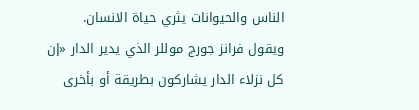الناس والحيوانات يثري حياة الانسان. ويقول فرانز جورج موللر الذي يدير الدار «إن كل نزلاء الدار يشاركون بطريقة أو بأخرى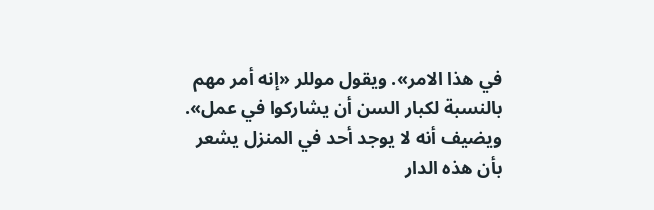في هذا الامر». ويقول موللر «إنه أمر مهم بالنسبة لكبار السن أن يشاركوا في عمل». ويضيف أنه لا يوجد أحد في المنزل يشعر بأن هذه الدار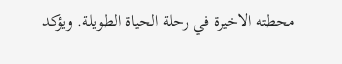محطته الاخيرة في رحلة الحياة الطويلة. ويؤكد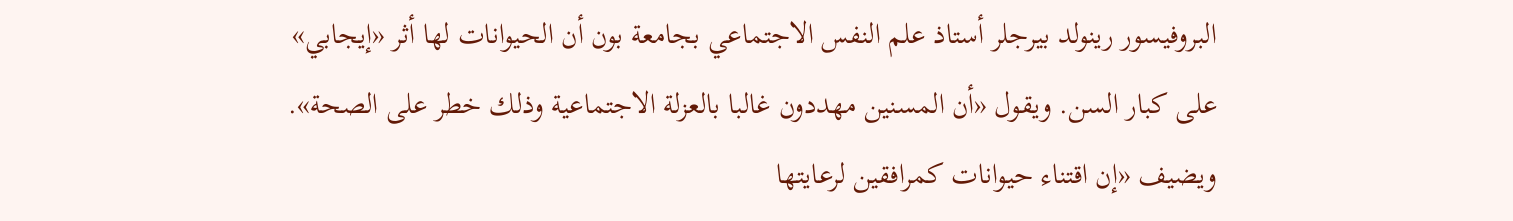البروفيسور رينولد بيرجلر أستاذ علم النفس الاجتماعي بجامعة بون أن الحيوانات لها أثر «إيجابي» على كبار السن. ويقول «أن المسنين مهددون غالبا بالعزلة الاجتماعية وذلك خطر على الصحة». ويضيف «إن اقتناء حيوانات كمرافقين لرعايتها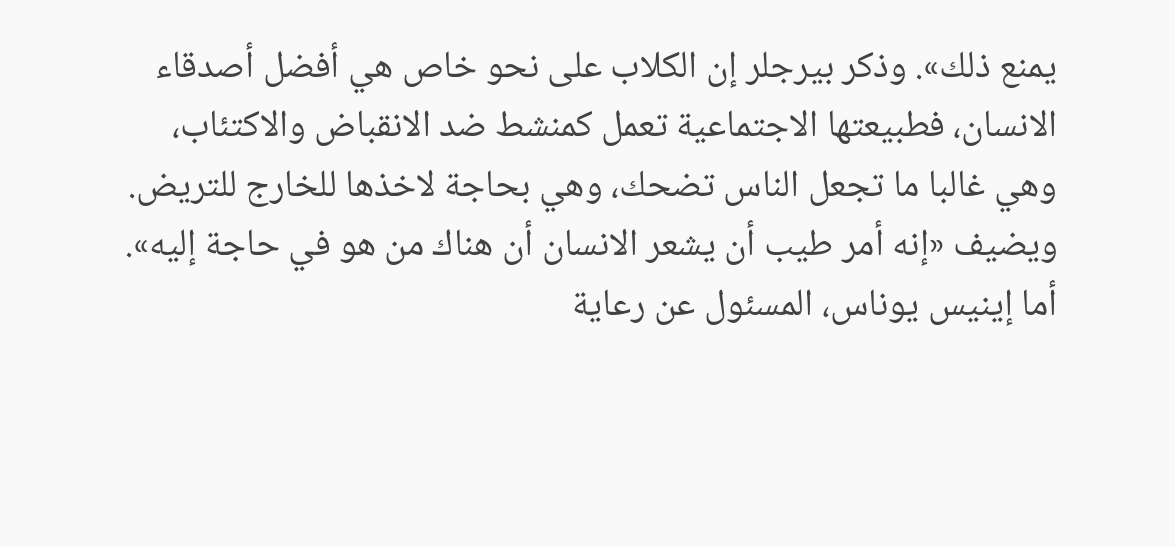يمنع ذلك». وذكر بيرجلر إن الكلاب على نحو خاص هي أفضل أصدقاء الانسان، فطبيعتها الاجتماعية تعمل كمنشط ضد الانقباض والاكتئاب، وهي غالبا ما تجعل الناس تضحك، وهي بحاجة لاخذها للخارج للتريض. ويضيف «إنه أمر طيب أن يشعر الانسان أن هناك من هو في حاجة إليه». أما إينيس يوناس، المسئول عن رعاية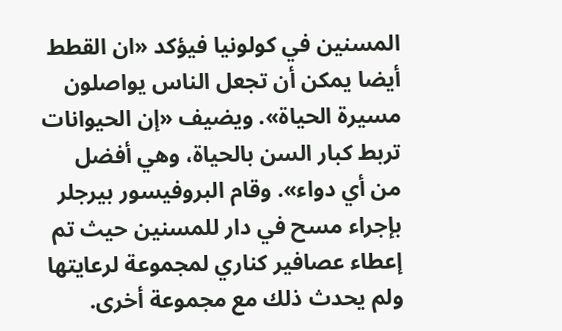المسنين في كولونيا فيؤكد «ان القطط أيضا يمكن أن تجعل الناس يواصلون مسيرة الحياة». ويضيف «إن الحيوانات تربط كبار السن بالحياة، وهي أفضل من أي دواء». وقام البروفيسور بيرجلر بإجراء مسح في دار للمسنين حيث تم إعطاء عصافير كناري لمجموعة لرعايتها ولم يحدث ذلك مع مجموعة أخرى.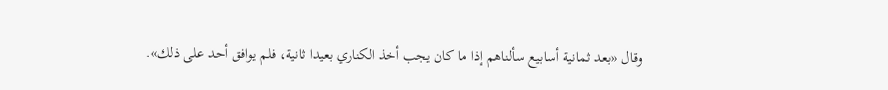وقال «بعد ثمانية أسابيع سألناهم إذا ما كان يجب أخذ الكناري بعيدا ثانية، فلم يوافق أحد على ذلك».